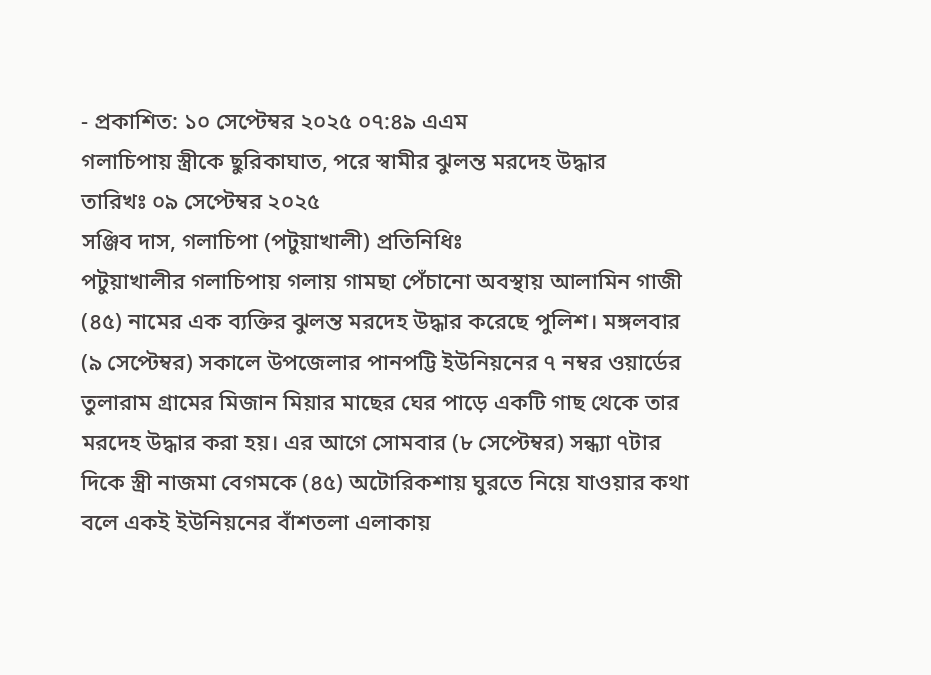- প্রকাশিত: ১০ সেপ্টেম্বর ২০২৫ ০৭:৪৯ এএম
গলাচিপায় স্ত্রীকে ছুরিকাঘাত, পরে স্বামীর ঝুলন্ত মরদেহ উদ্ধার
তারিখঃ ০৯ সেপ্টেম্বর ২০২৫
সঞ্জিব দাস, গলাচিপা (পটুয়াখালী) প্রতিনিধিঃ
পটুয়াখালীর গলাচিপায় গলায় গামছা পেঁচানো অবস্থায় আলামিন গাজী (৪৫) নামের এক ব্যক্তির ঝুলন্ত মরদেহ উদ্ধার করেছে পুলিশ। মঙ্গলবার (৯ সেপ্টেম্বর) সকালে উপজেলার পানপট্টি ইউনিয়নের ৭ নম্বর ওয়ার্ডের তুলারাম গ্রামের মিজান মিয়ার মাছের ঘের পাড়ে একটি গাছ থেকে তার মরদেহ উদ্ধার করা হয়। এর আগে সোমবার (৮ সেপ্টেম্বর) সন্ধ্যা ৭টার দিকে স্ত্রী নাজমা বেগমকে (৪৫) অটোরিকশায় ঘুরতে নিয়ে যাওয়ার কথা বলে একই ইউনিয়নের বাঁশতলা এলাকায়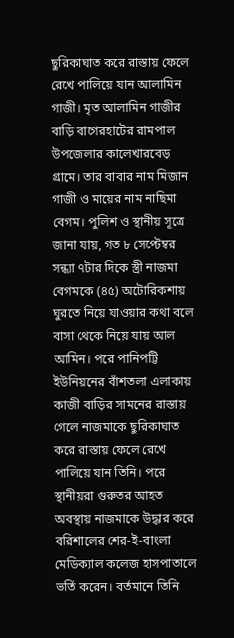ছুরিকাঘাত করে রাস্তায় ফেলে রেখে পালিয়ে যান আলামিন গাজী। মৃত আলামিন গাজীর বাড়ি বাগেরহাটের রামপাল উপজেলার কালেখারবেড় গ্রামে। তার বাবার নাম মিজান গাজী ও মায়ের নাম নাছিমা বেগম। পুলিশ ও স্থানীয় সূত্রে জানা যায়, গত ৮ সেপ্টেম্বর সন্ধ্যা ৭টার দিকে স্ত্রী নাজমা বেগমকে (৪৫) অটোরিকশায় ঘুরতে নিয়ে যাওয়ার কথা বলে বাসা থেকে নিয়ে যায় আল আমিন। পরে পানিপট্টি ইউনিয়নের বাঁশতলা এলাকায় কাজী বাড়ির সামনের রাস্তায় গেলে নাজমাকে ছুরিকাঘাত করে রাস্তায় ফেলে রেখে পালিয়ে যান তিনি। পরে স্থানীয়রা গুরুতর আহত অবস্থায় নাজমাকে উদ্ধার করে বরিশালের শের-ই-বাংলা মেডিক্যাল কলেজ হাসপাতালে ভর্তি করেন। বর্তমানে তিনি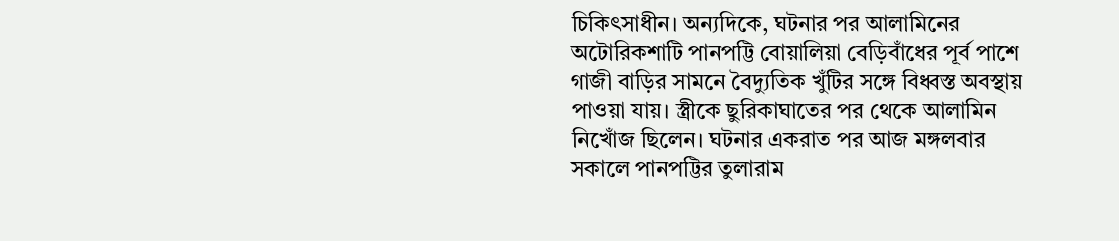চিকিৎসাধীন। অন্যদিকে, ঘটনার পর আলামিনের অটোরিকশাটি পানপট্টি বোয়ালিয়া বেড়িবাঁধের পূর্ব পাশে গাজী বাড়ির সামনে বৈদ্যুতিক খুঁটির সঙ্গে বিধ্বস্ত অবস্থায় পাওয়া যায়। স্ত্রীকে ছুরিকাঘাতের পর থেকে আলামিন নিখোঁজ ছিলেন। ঘটনার একরাত পর আজ মঙ্গলবার সকালে পানপট্টির তুলারাম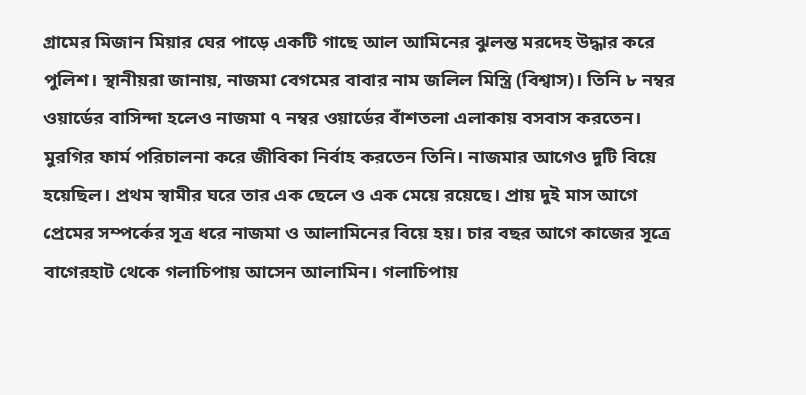গ্রামের মিজান মিয়ার ঘের পাড়ে একটি গাছে আল আমিনের ঝুলন্ত মরদেহ উদ্ধার করে পুলিশ। স্থানীয়রা জানায়, নাজমা বেগমের বাবার নাম জলিল মিস্ত্রি (বিশ্বাস)। তিনি ৮ নম্বর ওয়ার্ডের বাসিন্দা হলেও নাজমা ৭ নম্বর ওয়ার্ডের বাঁশতলা এলাকায় বসবাস করতেন। মুরগির ফার্ম পরিচালনা করে জীবিকা নির্বাহ করতেন তিনি। নাজমার আগেও দুটি বিয়ে হয়েছিল। প্রথম স্বামীর ঘরে তার এক ছেলে ও এক মেয়ে রয়েছে। প্রায় দুই মাস আগে প্রেমের সম্পর্কের সূত্র ধরে নাজমা ও আলামিনের বিয়ে হয়। চার বছর আগে কাজের সূত্রে বাগেরহাট থেকে গলাচিপায় আসেন আলামিন। গলাচিপায়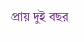প্রায় দুই বছর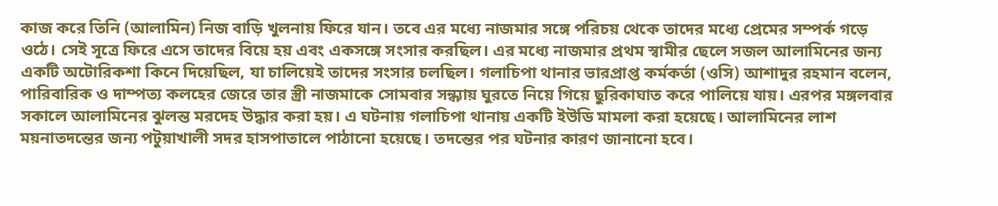কাজ করে তিনি (আলামিন) নিজ বাড়ি খুলনায় ফিরে যান। তবে এর মধ্যে নাজমার সঙ্গে পরিচয় থেকে তাদের মধ্যে প্রেমের সম্পর্ক গড়ে ওঠে। সেই সূত্রে ফিরে এসে তাদের বিয়ে হয় এবং একসঙ্গে সংসার করছিল। এর মধ্যে নাজমার প্রথম স্বামীর ছেলে সজল আলামিনের জন্য একটি অটোরিকশা কিনে দিয়েছিল, যা চালিয়েই তাদের সংসার চলছিল। গলাচিপা থানার ভারপ্রাপ্ত কর্মকর্তা (ওসি) আশাদুর রহমান বলেন, পারিবারিক ও দাম্পত্য কলহের জেরে তার স্ত্রী নাজমাকে সোমবার সন্ধ্যায় ঘুরতে নিয়ে গিয়ে ছুরিকাঘাত করে পালিয়ে যায়। এরপর মঙ্গলবার সকালে আলামিনের ঝুলন্ত মরদেহ উদ্ধার করা হয়। এ ঘটনায় গলাচিপা থানায় একটি ইউডি মামলা করা হয়েছে। আলামিনের লাশ ময়নাতদন্তের জন্য পটুয়াখালী সদর হাসপাতালে পাঠানো হয়েছে। তদন্তের পর ঘটনার কারণ জানানো হবে।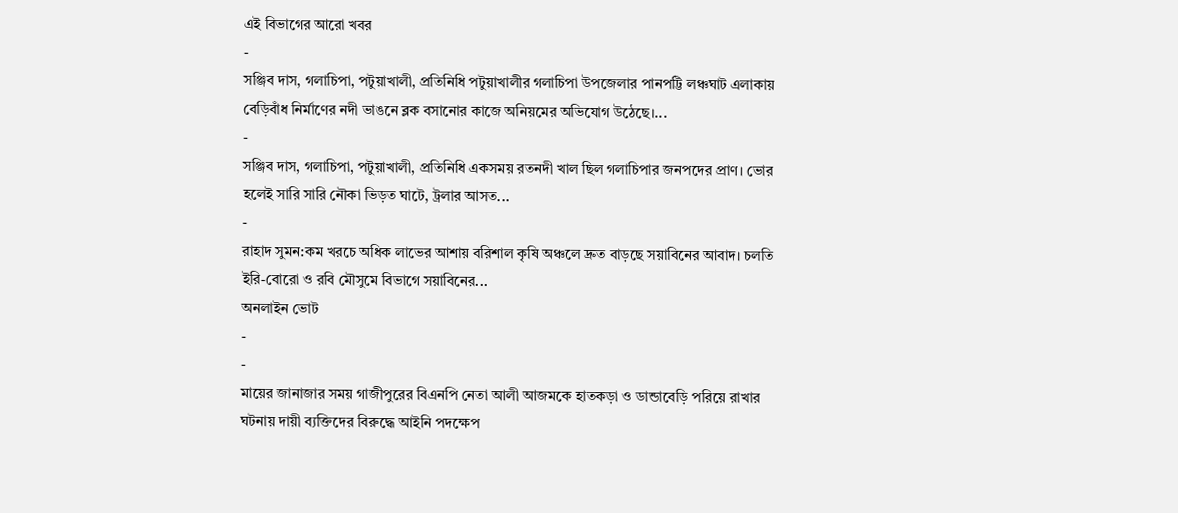এই বিভাগের আরো খবর
-
সঞ্জিব দাস, গলাচিপা, পটুয়াখালী, প্রতিনিধি পটুয়াখালীর গলাচিপা উপজেলার পানপট্টি লঞ্চঘাট এলাকায় বেড়িবাঁধ নির্মাণের নদী ভাঙনে ব্লক বসানোর কাজে অনিয়মের অভিযোগ উঠেছে।...
-
সঞ্জিব দাস, গলাচিপা, পটুয়াখালী, প্রতিনিধি একসময় রতনদী খাল ছিল গলাচিপার জনপদের প্রাণ। ভোর হলেই সারি সারি নৌকা ভিড়ত ঘাটে, ট্রলার আসত...
-
রাহাদ সুমন:কম খরচে অধিক লাভের আশায় বরিশাল কৃষি অঞ্চলে দ্রুত বাড়ছে সয়াবিনের আবাদ। চলতি ইরি-বোরো ও রবি মৌসুমে বিভাগে সয়াবিনের...
অনলাইন ভোট
-
-
মায়ের জানাজার সময় গাজীপুরের বিএনপি নেতা আলী আজমকে হাতকড়া ও ডান্ডাবেড়ি পরিয়ে রাখার ঘটনায় দায়ী ব্যক্তিদের বিরুদ্ধে আইনি পদক্ষেপ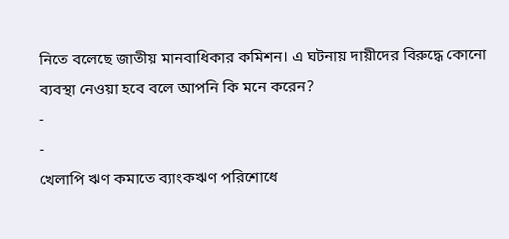নিতে বলেছে জাতীয় মানবাধিকার কমিশন। এ ঘটনায় দায়ীদের বিরুদ্ধে কোনো ব্যবস্থা নেওয়া হবে বলে আপনি কি মনে করেন?
-
-
খেলাপি ঋণ কমাতে ব্যাংকঋণ পরিশোধে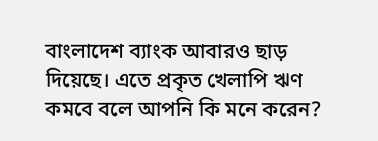বাংলাদেশ ব্যাংক আবারও ছাড় দিয়েছে। এতে প্রকৃত খেলাপি ঋণ কমবে বলে আপনি কি মনে করেন?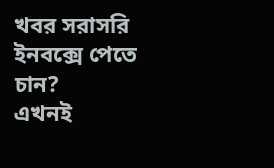খবর সরাসরি ইনবক্সে পেতে চান?
এখনই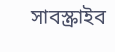সাবস্ক্রাইব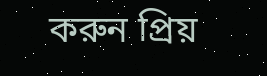করুন প্রিয়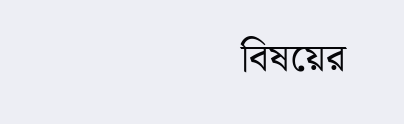বিষয়ের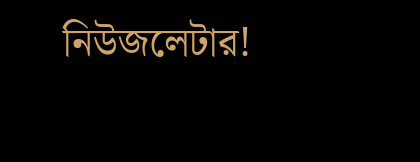নিউজলেটার!